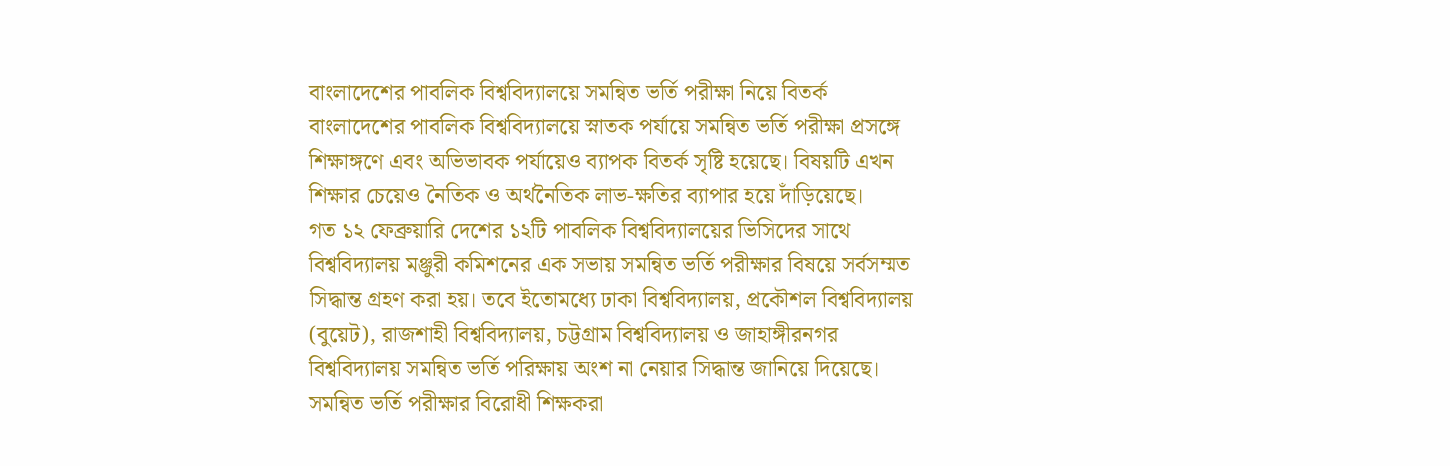বাংলাদেশের পাবলিক বিশ্ববিদ্যালয়ে সমন্বিত ভর্তি পরীক্ষা নিয়ে বিতর্ক
বাংলাদেশের পাবলিক বিশ্ববিদ্যালয়ে স্নাতক পর্যায়ে সমন্বিত ভর্তি পরীক্ষা প্রসঙ্গে শিক্ষাঙ্গণে এবং অভিভাবক পর্যায়েও ব্যাপক বিতর্ক সৃষ্টি হয়েছে। বিষয়টি এখন শিক্ষার চেয়েও নৈতিক ও অর্থনৈতিক লাভ-ক্ষতির ব্যাপার হয়ে দাঁড়িয়েছে।
গত ১২ ফেব্রুয়ারি দেশের ১২টি পাবলিক বিশ্ববিদ্যালয়ের ভিসিদের সাথে বিশ্ববিদ্যালয় মঞ্জুরী কমিশনের এক সভায় সমন্বিত ভর্তি পরীক্ষার বিষয়ে সর্বসম্মত সিদ্ধান্ত গ্রহণ করা হয়। তবে ইতোমধ্যে ঢাকা বিশ্ববিদ্যালয়, প্রকৌশল বিশ্ববিদ্যালয় (বুয়েট), রাজশাহী বিশ্ববিদ্যালয়, চট্টগ্রাম বিশ্ববিদ্যালয় ও জাহাঙ্গীরনগর বিশ্ববিদ্যালয় সমন্বিত ভর্তি পরিক্ষায় অংশ না নেয়ার সিদ্ধান্ত জানিয়ে দিয়েছে।
সমন্বিত ভর্তি পরীক্ষার বিরোধী শিক্ষকরা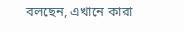বলছেন, এখানে কারা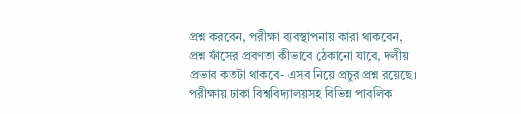প্রশ্ন করবেন, পরীক্ষা ব্যবস্থাপনায় কারা থাকবেন, প্রশ্ন ফাঁসের প্রবণতা কীভাবে ঠেকানো যাবে, দলীয় প্রভাব কতটা থাকবে- এসব নিয়ে প্রচুর প্রশ্ন রয়েছে। পরীক্ষায় ঢাকা বিশ্ববিদ্যালয়সহ বিভিন্ন পাবলিক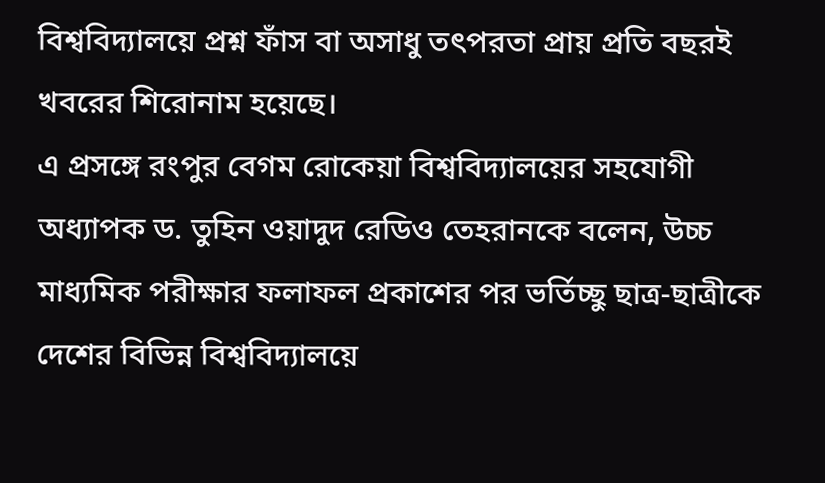বিশ্ববিদ্যালয়ে প্রশ্ন ফাঁস বা অসাধু তৎপরতা প্রায় প্রতি বছরই খবরের শিরোনাম হয়েছে।
এ প্রসঙ্গে রংপুর বেগম রোকেয়া বিশ্ববিদ্যালয়ের সহযোগী অধ্যাপক ড. তুহিন ওয়াদুদ রেডিও তেহরানকে বলেন, উচ্চ মাধ্যমিক পরীক্ষার ফলাফল প্রকাশের পর ভর্তিচ্ছু ছাত্র-ছাত্রীকে দেশের বিভিন্ন বিশ্ববিদ্যালয়ে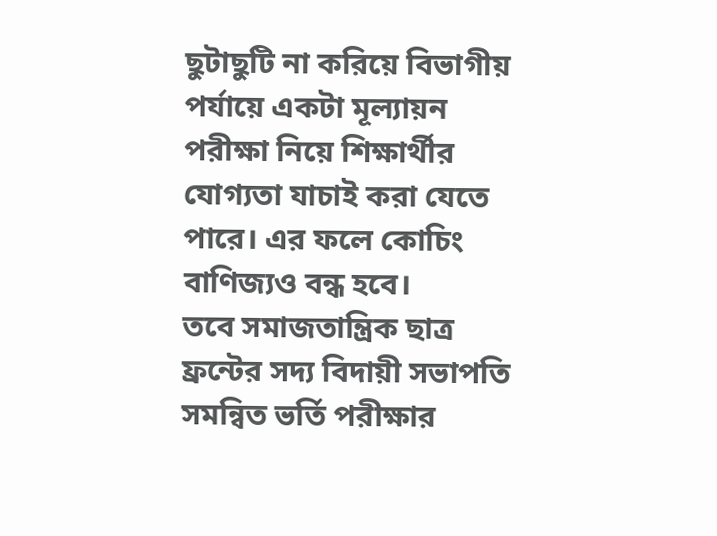ছুটাছুটি না করিয়ে বিভাগীয় পর্যায়ে একটা মূল্যায়ন পরীক্ষা নিয়ে শিক্ষার্থীর যোগ্যতা যাচাই করা যেতে পারে। এর ফলে কোচিং বাণিজ্যও বন্ধ হবে।
তবে সমাজতান্ত্রিক ছাত্র ফ্রন্টের সদ্য বিদায়ী সভাপতি সমন্বিত ভর্তি পরীক্ষার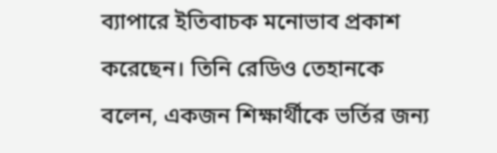ব্যাপারে ইতিবাচক মনোভাব প্রকাশ করেছেন। তিনি রেডিও তেহানকে বলেন, একজন শিক্ষার্থীকে ভর্তির জন্য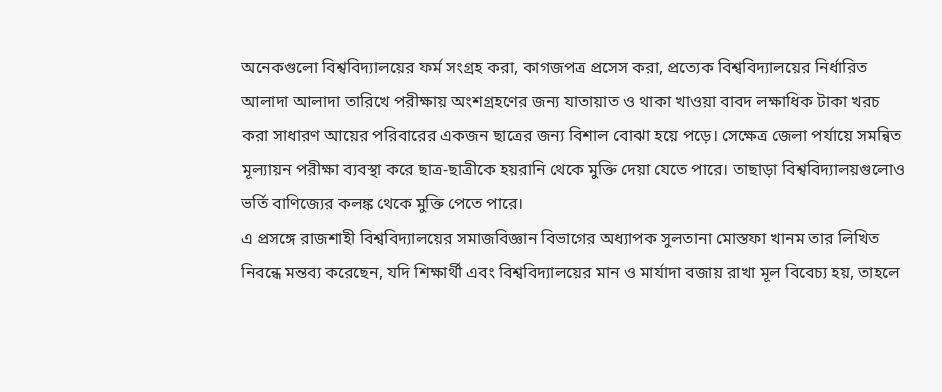অনেকগুলো বিশ্ববিদ্যালয়ের ফর্ম সংগ্রহ করা, কাগজপত্র প্রসেস করা, প্রত্যেক বিশ্ববিদ্যালয়ের নির্ধারিত আলাদা আলাদা তারিখে পরীক্ষায় অংশগ্রহণের জন্য যাতায়াত ও থাকা খাওয়া বাবদ লক্ষাধিক টাকা খরচ করা সাধারণ আয়ের পরিবারের একজন ছাত্রের জন্য বিশাল বোঝা হয়ে পড়ে। সেক্ষেত্র জেলা পর্যায়ে সমন্বিত মূল্যায়ন পরীক্ষা ব্যবস্থা করে ছাত্র-ছাত্রীকে হয়রানি থেকে মুক্তি দেয়া যেতে পারে। তাছাড়া বিশ্ববিদ্যালয়গুলোও ভর্তি বাণিজ্যের কলঙ্ক থেকে মুক্তি পেতে পারে।
এ প্রসঙ্গে রাজশাহী বিশ্ববিদ্যালয়ের সমাজবিজ্ঞান বিভাগের অধ্যাপক সুলতানা মোস্তফা খানম তার লিখিত নিবন্ধে মন্তব্য করেছেন, যদি শিক্ষার্থী এবং বিশ্ববিদ্যালয়ের মান ও মার্যাদা বজায় রাখা মূল বিবেচ্য হয়, তাহলে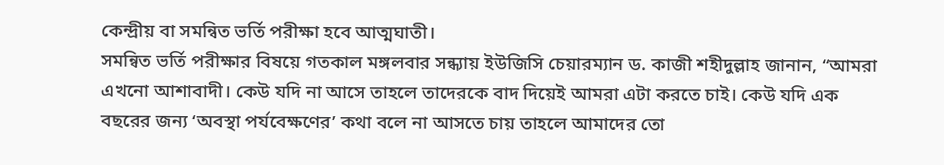কেন্দ্রীয় বা সমন্বিত ভর্তি পরীক্ষা হবে আত্মঘাতী।
সমন্বিত ভর্তি পরীক্ষার বিষয়ে গতকাল মঙ্গলবার সন্ধ্যায় ইউজিসি চেয়ারম্যান ড. কাজী শহীদুল্লাহ জানান, “আমরা এখনো আশাবাদী। কেউ যদি না আসে তাহলে তাদেরকে বাদ দিয়েই আমরা এটা করতে চাই। কেউ যদি এক বছরের জন্য ‘অবস্থা পর্যবেক্ষণের’ কথা বলে না আসতে চায় তাহলে আমাদের তো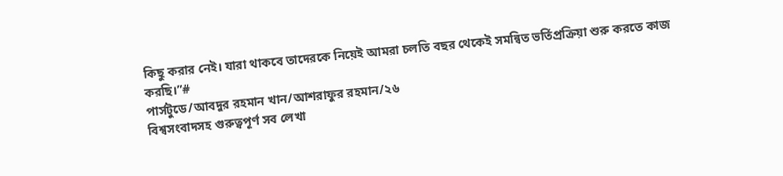কিছু করার নেই। যারা থাকবে তাদেরকে নিয়েই আমরা চলতি বছর থেকেই সমন্বিত ভর্তিপ্রক্রিয়া শুরু করতে কাজ করছি।”#
পার্সটুডে/আবদুর রহমান খান/আশরাফুর রহমান/২৬
বিশ্বসংবাদসহ গুরুত্বপূর্ণ সব লেখা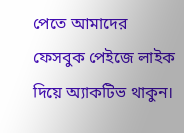পেতে আমাদের ফেসবুক পেইজে লাইক দিয়ে অ্যাকটিভ থাকুন।